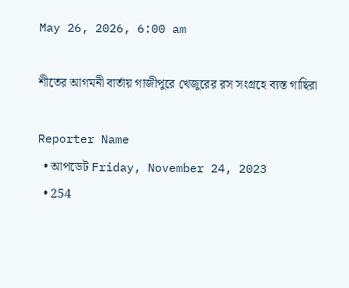May 26, 2026, 6:00 am

শীতের আগমনী বার্তায় গাজীপুরে খেজুরের রস সংগ্রহে ব্যস্ত গাছিরা

Reporter Name
  • আপডেট Friday, November 24, 2023
  • 254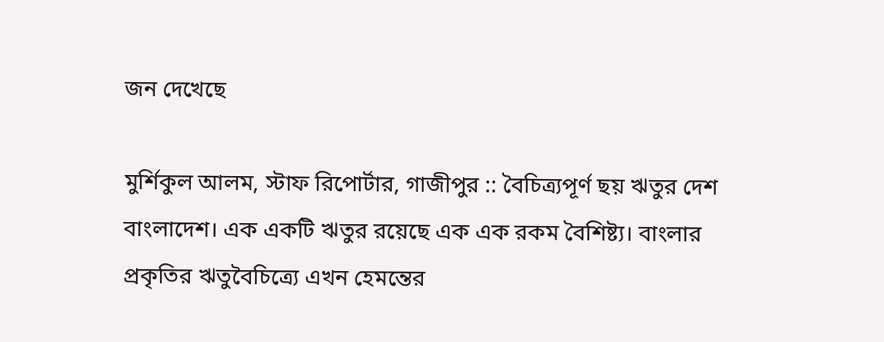জন দেখেছে

মুর্শিকুল আলম, স্টাফ রিপোর্টার, গাজীপুর :: বৈচিত্র্যপূর্ণ ছয় ঋতুর দেশ বাংলাদেশ। এক একটি ঋতুর রয়েছে এক এক রকম বৈশিষ্ট্য। বাংলার প্রকৃতির ঋতুবৈচিত্র্যে এখন হেমন্তের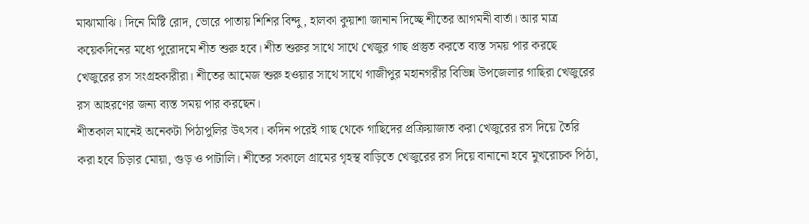মাঝামাঝি। দিনে মিষ্টি রোদ, ভোরে পাতায় শিশির বিন্দু, হালকা কুয়াশা জানান দিচ্ছে শীতের আগমনী বার্তা। আর মাত্র কয়েকদিনের মধ্যে পুরোদমে শীত শুরু হবে। শীত শুরুর সাথে সাথে খেজুর গাছ প্রস্তুত করতে ব্যস্ত সময় পার করছে খেজুরের রস সংগ্রহকারীরা। শীতের আমেজ শুরু হওয়ার সাথে সাথে গাজীপুর মহানগরীর বিভিন্ন উপজেলার গাছিরা খেজুরের রস আহরণের জন্য ব্যস্ত সময় পার করছেন।
শীতকাল মানেই অনেকটা পিঠাপুলির উৎসব। কদিন পরেই গাছ থেকে গাছিদের প্রক্রিয়াজাত করা খেজুরের রস দিয়ে তৈরি করা হবে চিড়ার মোয়া, গুড় ও পাটালি। শীতের সকালে গ্রামের গৃহস্থ বাড়িতে খেজুরের রস দিয়ে বানানো হবে মুখরোচক পিঠা,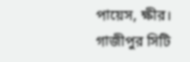পায়েস, ক্ষীর।
গাজীপুর সিটি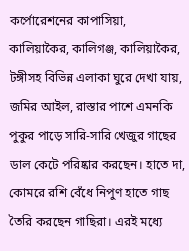কর্পোরেশনের কাপাসিয়া, কালিয়াকৈর, কালিগঞ্জ, কালিয়াকৈর, টঙ্গীসহ বিভিন্ন এলাকা ঘুরে দেখা যায়, জমির আইল, রাস্তার পাশে এমনকি পুকুর পাড়ে সারি-সারি খেজুর গাছের ডাল কেটে পরিষ্কার করছেন। হাতে দা, কোমরে রশি বেঁধে নিপুণ হাতে গাছ তৈরি করছেন গাছিরা। এরই মধ্যে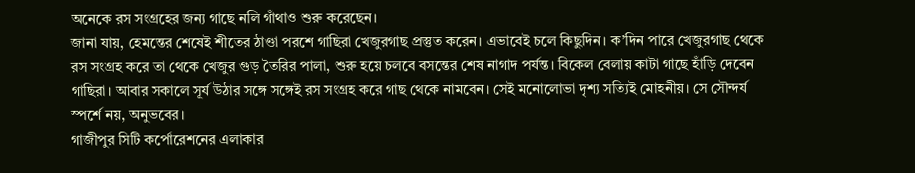অনেকে রস সংগ্রহের জন্য গাছে নলি গাঁথাও শুরু করেছেন।
জানা যায়, হেমন্তের শেষেই শীতের ঠাণ্ডা পরশে গাছিরা খেজুরগাছ প্রস্তুত করেন। এভাবেই চলে কিছুদিন। ক’দিন পারে খেজুরগাছ থেকে রস সংগ্রহ করে তা থেকে খেজুর গুড় তৈরির পালা, শুরু হয়ে চলবে বসন্তের শেষ নাগাদ পর্যন্ত। বিকেল বেলায় কাটা গাছে হাঁড়ি দেবেন গাছিরা। আবার সকালে সূর্য উঠার সঙ্গে সঙ্গেই রস সংগ্রহ করে গাছ থেকে নামবেন। সেই মনোলোভা দৃশ্য সত্যিই মোহনীয়। সে সৌন্দর্য স্পর্শে নয়, অনুভবের।
গাজীপুর সিটি কর্পোরেশনের এলাকার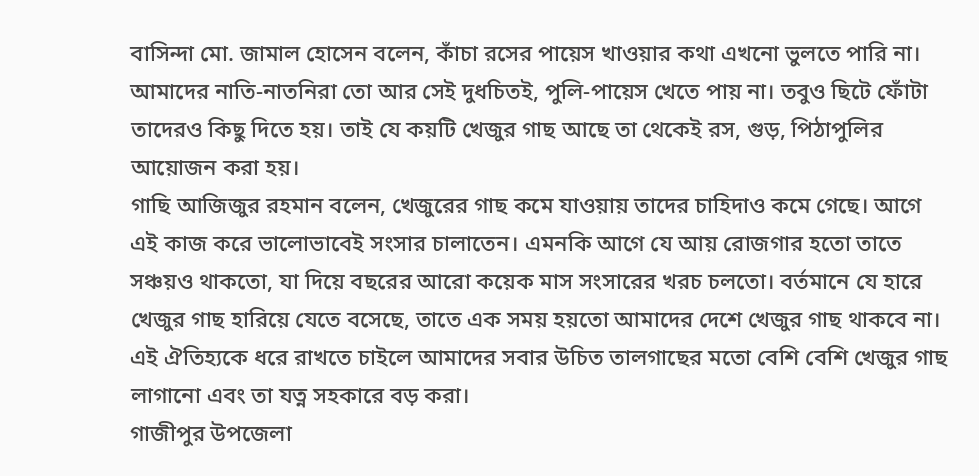বাসিন্দা মো. জামাল হোসেন বলেন, কাঁচা রসের পায়েস খাওয়ার কথা এখনো ভুলতে পারি না। আমাদের নাতি-নাতনিরা তো আর সেই দুধচিতই, পুলি-পায়েস খেতে পায় না। তবুও ছিটে ফোঁটা তাদেরও কিছু দিতে হয়। তাই যে কয়টি খেজুর গাছ আছে তা থেকেই রস, গুড়, পিঠাপুলির আয়োজন করা হয়।
গাছি আজিজুর রহমান বলেন, খেজুরের গাছ কমে যাওয়ায় তাদের চাহিদাও কমে গেছে। আগে এই কাজ করে ভালোভাবেই সংসার চালাতেন। এমনকি আগে যে আয় রোজগার হতো তাতে সঞ্চয়ও থাকতো, যা দিয়ে বছরের আরো কয়েক মাস সংসারের খরচ চলতো। বর্তমানে যে হারে খেজুর গাছ হারিয়ে যেতে বসেছে, তাতে এক সময় হয়তো আমাদের দেশে খেজুর গাছ থাকবে না। এই ঐতিহ্যকে ধরে রাখতে চাইলে আমাদের সবার উচিত তালগাছের মতো বেশি বেশি খেজুর গাছ লাগানো এবং তা যত্ন সহকারে বড় করা।
গাজীপুর উপজেলা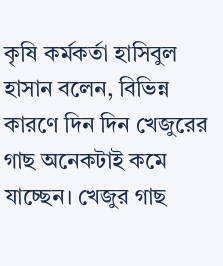কৃষি কর্মকর্তা হাসিবুল হাসান বলেন, বিভিন্ন কারণে দিন দিন খেজুরের গাছ অনেকটাই কমে যাচ্ছেন। খেজুর গাছ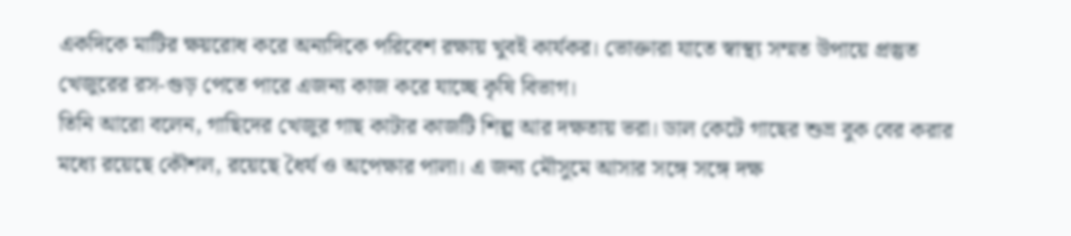একদিকে মাটির ক্ষয়রোধ করে অন্যদিকে পরিবেশ রক্ষায় খুবই কার্যকর। ভোক্তারা যাতে স্বাস্থ্য সম্মত উপায়ে প্রস্তুত খেজুরের রস-গুড় পেতে পারে এজন্য কাজ করে যাচ্ছে কৃষি বিভাগ।
তিনি আরো বলেন, গাছিদের খেজুর গাছ কাটার কাজটি শিল্প আর দক্ষতায় ভরা। ডাল কেটে গাছের শুভ্র বুক বের করার মধ্যে রয়েছে কৌশল, রয়েছে ধৈর্য ও অপেক্ষার পালা। এ জন্য মৌসুমে আসার সঙ্গে সঙ্গে দক্ষ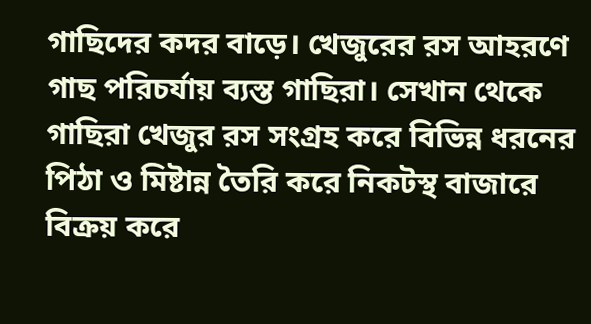গাছিদের কদর বাড়ে। খেজুরের রস আহরণে গাছ পরিচর্যায় ব্যস্ত গাছিরা। সেখান থেকে গাছিরা খেজুর রস সংগ্রহ করে বিভিন্ন ধরনের পিঠা ও মিষ্টান্ন তৈরি করে নিকটস্থ বাজারে বিক্রয় করে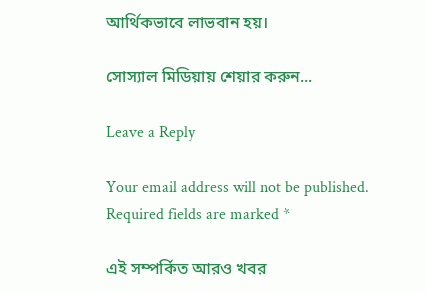আর্থিকভাবে লাভবান হয়।

সোস্যাল মিডিয়ায় শেয়ার করুন...

Leave a Reply

Your email address will not be published. Required fields are marked *

এই সম্পর্কিত আরও খবর